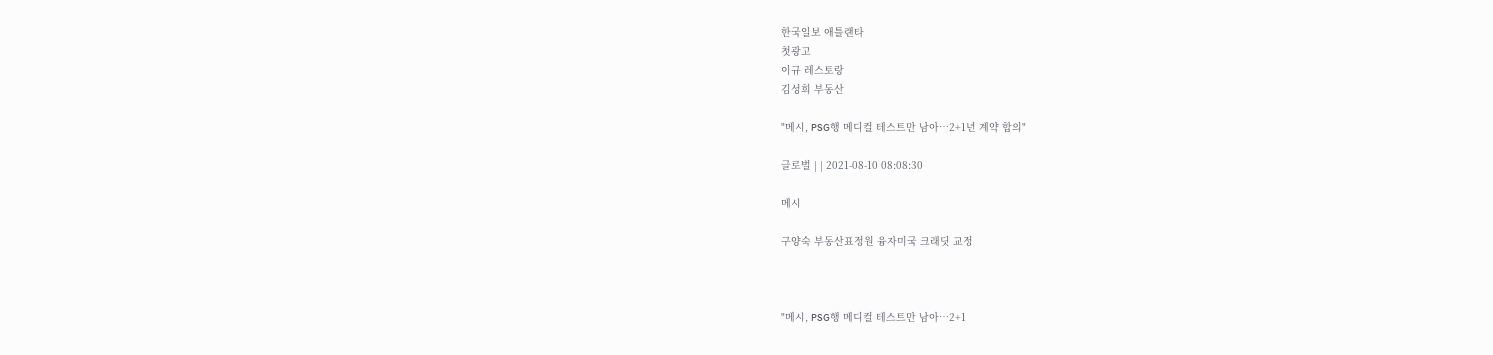한국일보 애틀랜타
첫광고
이규 레스토랑
김성희 부동산

"메시, PSG행 메디컬 테스트만 남아…2+1년 계약 합의"

글로벌 | | 2021-08-10 08:08:30

메시

구양숙 부동산표정원 융자미국 크래딧 교정



"메시, PSG행 메디컬 테스트만 남아…2+1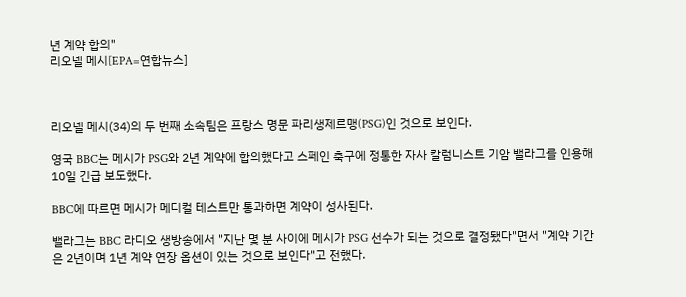년 계약 합의"
리오넬 메시[EPA=연합뉴스]



리오넬 메시(34)의 두 번째 소속팀은 프랑스 명문 파리생제르맹(PSG)인 것으로 보인다.

영국 BBC는 메시가 PSG와 2년 계약에 합의했다고 스페인 축구에 정통한 자사 칼럼니스트 기암 밸라그를 인용해 10일 긴급 보도했다.

BBC에 따르면 메시가 메디컬 테스트만 통과하면 계약이 성사된다.

밸라그는 BBC 라디오 생방송에서 "지난 몇 분 사이에 메시가 PSG 선수가 되는 것으로 결정됐다"면서 "계약 기간은 2년이며 1년 계약 연장 옵션이 있는 것으로 보인다"고 전했다.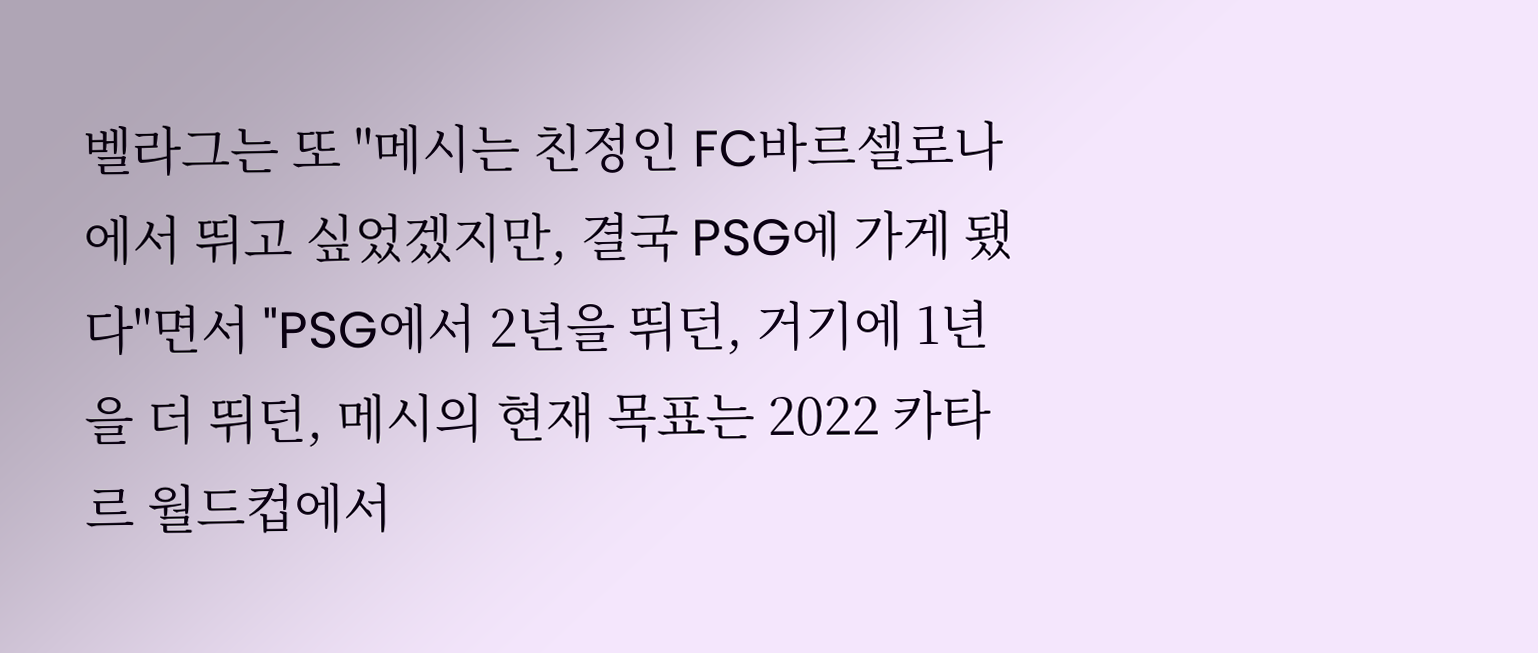벨라그는 또 "메시는 친정인 FC바르셀로나에서 뛰고 싶었겠지만, 결국 PSG에 가게 됐다"면서 "PSG에서 2년을 뛰던, 거기에 1년을 더 뛰던, 메시의 현재 목표는 2022 카타르 월드컵에서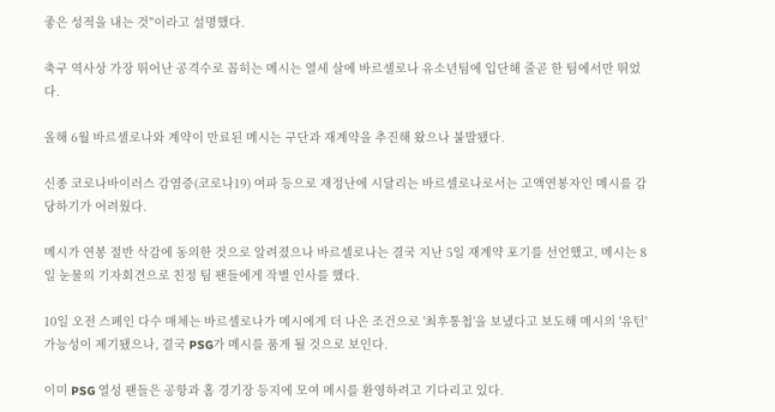좋은 성적을 내는 것"이라고 설명했다.

축구 역사상 가장 뛰어난 공격수로 꼽히는 메시는 열세 살에 바르셀로나 유소년팀에 입단해 줄곧 한 팀에서만 뛰었다.

올해 6월 바르셀로나와 계약이 만료된 메시는 구단과 재계약을 추진해 왔으나 불발됐다.

신종 코로나바이러스 감염증(코로나19) 여파 등으로 재정난에 시달리는 바르셀로나로서는 고액연봉자인 메시를 감당하기가 어려웠다.

메시가 연봉 절반 삭감에 동의한 것으로 알려졌으나 바르셀로나는 결국 지난 5일 재계약 포기를 선언했고, 메시는 8일 눈물의 기자회견으로 친정 팀 팬들에게 작별 인사를 했다.

10일 오전 스페인 다수 매체는 바르셀로나가 메시에게 더 나은 조건으로 '최후통첩'을 보냈다고 보도해 메시의 '유턴' 가능성이 제기됐으나, 결국 PSG가 메시를 품게 될 것으로 보인다.

이미 PSG 열성 팬들은 공항과 홈 경기장 등지에 모여 메시를 환영하려고 기다리고 있다.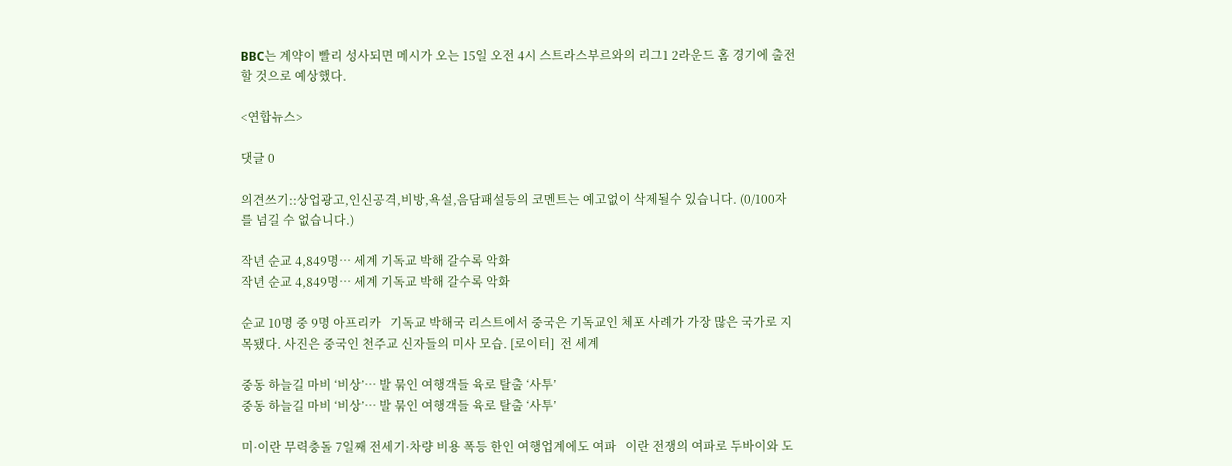BBC는 계약이 빨리 성사되면 메시가 오는 15일 오전 4시 스트라스부르와의 리그1 2라운드 홈 경기에 출전할 것으로 예상했다.

<연합뉴스>

댓글 0

의견쓰기::상업광고,인신공격,비방,욕설,음담패설등의 코멘트는 예고없이 삭제될수 있습니다. (0/100자를 넘길 수 없습니다.)

작년 순교 4,849명… 세계 기독교 박해 갈수록 악화
작년 순교 4,849명… 세계 기독교 박해 갈수록 악화

순교 10명 중 9명 아프리카   기독교 박해국 리스트에서 중국은 기독교인 체포 사례가 가장 많은 국가로 지목됐다. 사진은 중국인 천주교 신자들의 미사 모습. [로이터]  전 세계

중동 하늘길 마비 ‘비상’… 발 묶인 여행객들 육로 탈출 ‘사투’
중동 하늘길 마비 ‘비상’… 발 묶인 여행객들 육로 탈출 ‘사투’

미·이란 무력충돌 7일째 전세기·차량 비용 폭등 한인 여행업계에도 여파   이란 전쟁의 여파로 두바이와 도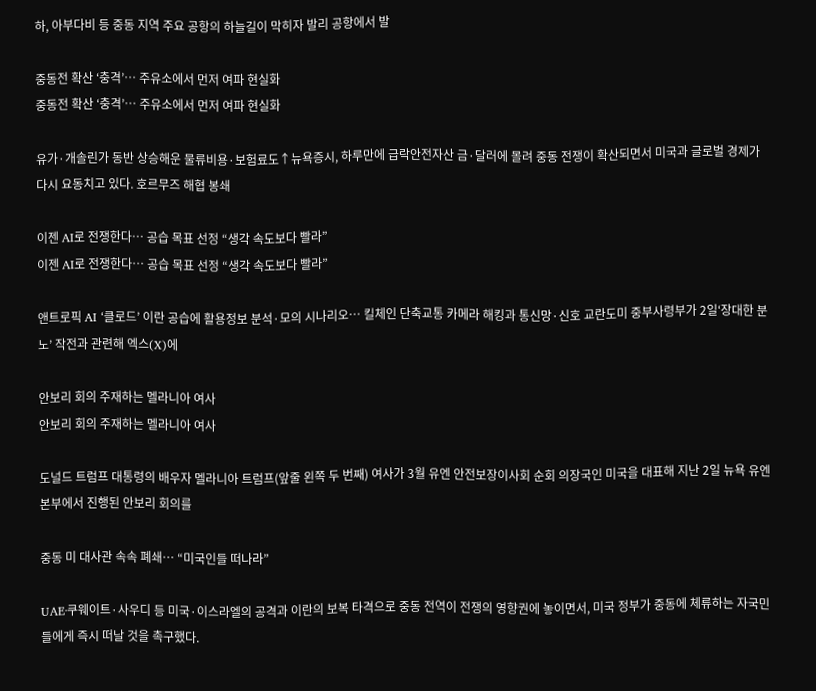하, 아부다비 등 중동 지역 주요 공항의 하늘길이 막히자 발리 공항에서 발

중동전 확산 ‘충격’… 주유소에서 먼저 여파 현실화
중동전 확산 ‘충격’… 주유소에서 먼저 여파 현실화

유가·개솔린가 동반 상승해운 물류비용·보험료도↑뉴욕증시, 하루만에 급락안전자산 금·달러에 몰려 중동 전쟁이 확산되면서 미국과 글로벌 경제가 다시 요동치고 있다. 호르무즈 해협 봉쇄

이젠 AI로 전쟁한다… 공습 목표 선정 “생각 속도보다 빨라”
이젠 AI로 전쟁한다… 공습 목표 선정 “생각 속도보다 빨라”

앤트로픽 AI ‘클로드’ 이란 공습에 활용정보 분석·모의 시나리오… 킬체인 단축교통 카메라 해킹과 통신망·신호 교란도미 중부사령부가 2일‘장대한 분노’ 작전과 관련해 엑스(X)에

안보리 회의 주재하는 멜라니아 여사
안보리 회의 주재하는 멜라니아 여사

도널드 트럼프 대통령의 배우자 멜라니아 트럼프(앞줄 왼쪽 두 번째) 여사가 3월 유엔 안전보장이사회 순회 의장국인 미국을 대표해 지난 2일 뉴욕 유엔본부에서 진행된 안보리 회의를

중동 미 대사관 속속 폐쇄… “미국인들 떠나라”

UAE·쿠웨이트·사우디 등 미국·이스라엘의 공격과 이란의 보복 타격으로 중동 전역이 전쟁의 영향권에 놓이면서, 미국 정부가 중동에 체류하는 자국민들에게 즉시 떠날 것을 촉구했다.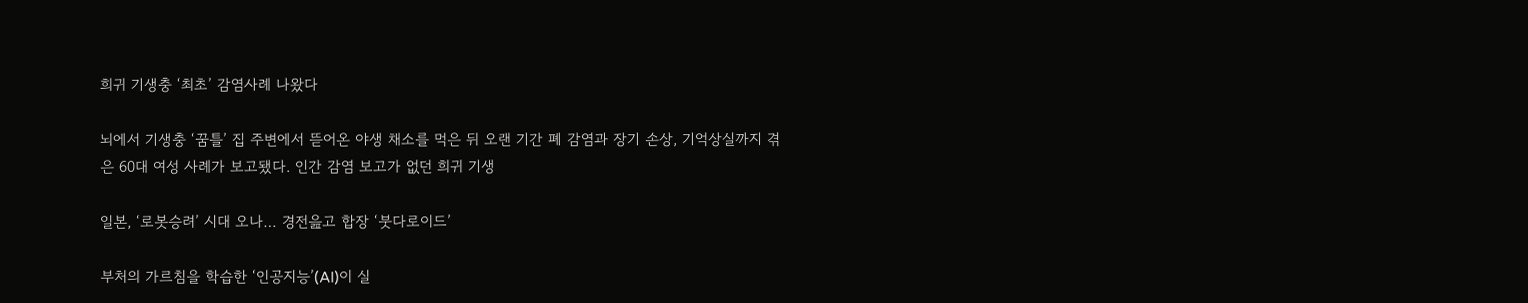희귀 기생충 ‘최초’ 감염사례 나왔다

뇌에서 기생충 ‘꿈틀’ 집 주변에서 뜯어온 야생 채소를 먹은 뒤 오랜 기간 폐 감염과 장기 손상, 기억상실까지 겪은 60대 여성 사례가 보고됐다. 인간 감염 보고가 없던 희귀 기생

일본, ‘로봇승려’ 시대 오나… 경전읊고 합장 ‘붓다로이드’

부처의 가르침을 학습한 ‘인공지능’(AI)이 실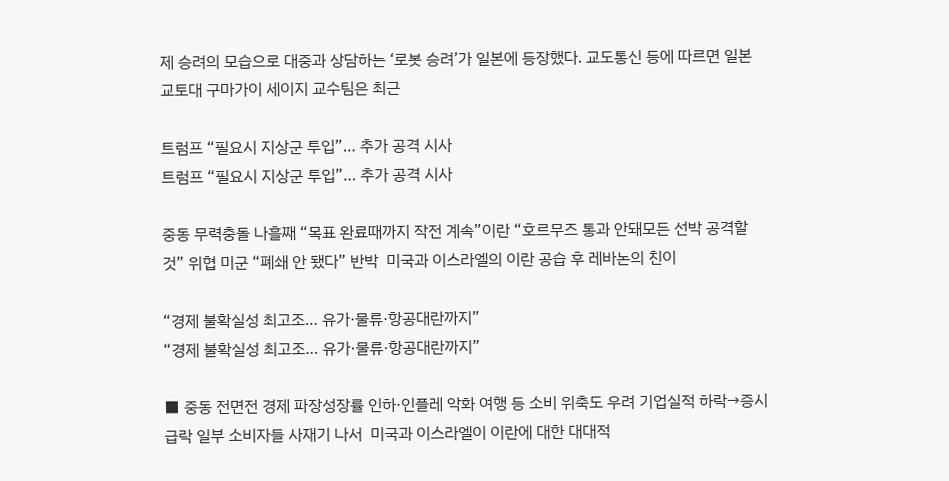제 승려의 모습으로 대중과 상담하는 ‘로봇 승려’가 일본에 등장했다. 교도통신 등에 따르면 일본 교토대 구마가이 세이지 교수팀은 최근

트럼프 “필요시 지상군 투입”… 추가 공격 시사
트럼프 “필요시 지상군 투입”… 추가 공격 시사

중동 무력충돌 나흘째 “목표 완료때까지 작전 계속”이란 “호르무즈 통과 안돼모든 선박 공격할 것” 위협 미군 “폐쇄 안 됐다” 반박  미국과 이스라엘의 이란 공습 후 레바논의 친이

“경제 불확실성 최고조… 유가·물류·항공대란까지”
“경제 불확실성 최고조… 유가·물류·항공대란까지”

■ 중동 전면전 경제 파장성장률 인하·인플레 악화 여행 등 소비 위축도 우려 기업실적 하락→증시 급락 일부 소비자들 사재기 나서  미국과 이스라엘이 이란에 대한 대대적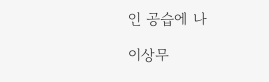인 공습에 나

이상무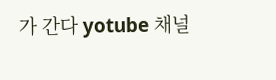가 간다 yotube 채널